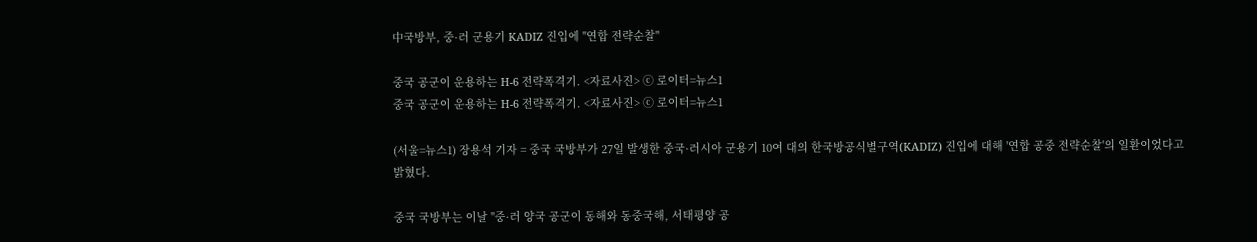中국방부, 중·러 군용기 KADIZ 진입에 "연합 전략순찰"

중국 공군이 운용하는 H-6 전략폭격기. <자료사진> ⓒ 로이터=뉴스1
중국 공군이 운용하는 H-6 전략폭격기. <자료사진> ⓒ 로이터=뉴스1

(서울=뉴스1) 장용석 기자 = 중국 국방부가 27일 발생한 중국·러시아 군용기 10여 대의 한국방공식별구역(KADIZ) 진입에 대해 '연합 공중 전략순찰'의 일환이었다고 밝혔다.

중국 국방부는 이날 "중·러 양국 공군이 동해와 동중국해, 서태평양 공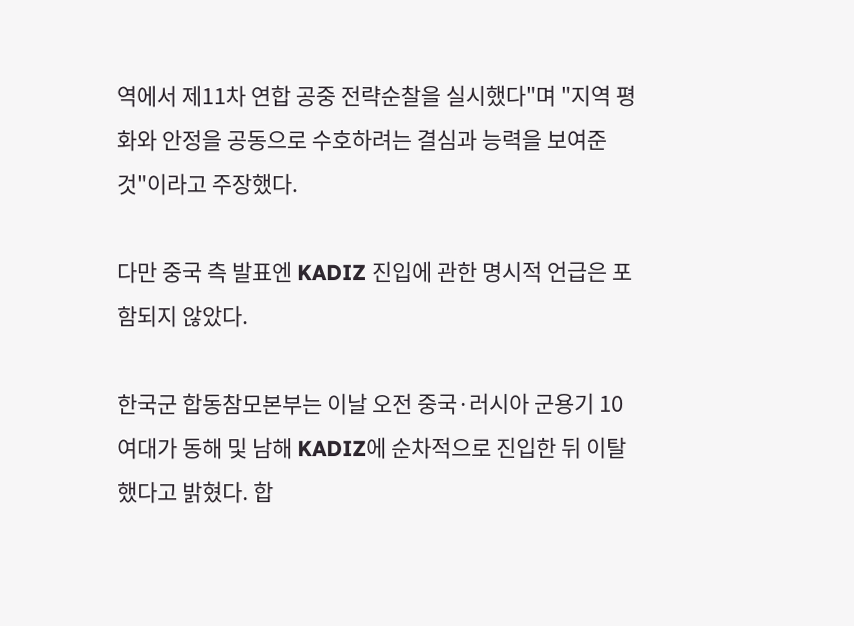역에서 제11차 연합 공중 전략순찰을 실시했다"며 "지역 평화와 안정을 공동으로 수호하려는 결심과 능력을 보여준 것"이라고 주장했다.

다만 중국 측 발표엔 KADIZ 진입에 관한 명시적 언급은 포함되지 않았다.

한국군 합동참모본부는 이날 오전 중국·러시아 군용기 10여대가 동해 및 남해 KADIZ에 순차적으로 진입한 뒤 이탈했다고 밝혔다. 합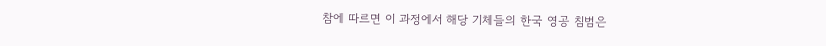참에 따르면 이 과정에서 해당 기체들의 한국 영공 침범은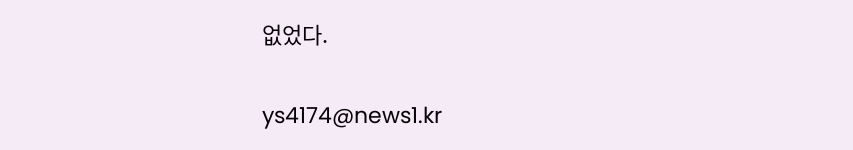없었다.

ys4174@news1.kr